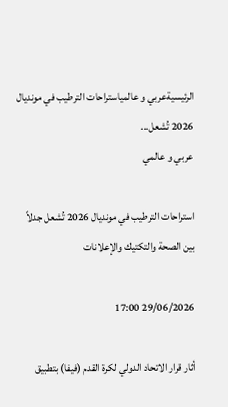الرئيسيةعربي و عالمياستراحات الترطيب في مونديال 2026 تُشعل...
عربي و عالمي

استراحات الترطيب في مونديال 2026 تُشعل جدلاً بين الصحة والتكتيك والإعلانات

29/06/2026 17:00

أثار قرار الاتحاد الدولي لكرة القدم (فيفا) بتطبيق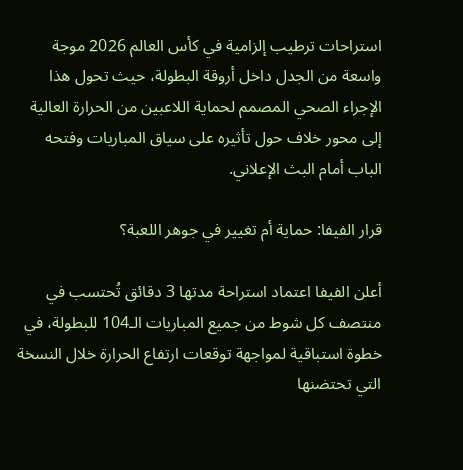استراحات ترطيب إلزامية في كأس العالم 2026 موجة واسعة من الجدل داخل أروقة البطولة، حيث تحول هذا الإجراء الصحي المصمم لحماية اللاعبين من الحرارة العالية إلى محور خلاف حول تأثيره على سياق المباريات وفتحه الباب أمام البث الإعلاني.

قرار الفيفا: حماية أم تغيير في جوهر اللعبة؟

أعلن الفيفا اعتماد استراحة مدتها 3 دقائق تُحتسب في منتصف كل شوط من جميع المباريات الـ104 للبطولة، في خطوة استباقية لمواجهة توقعات ارتفاع الحرارة خلال النسخة التي تحتضنها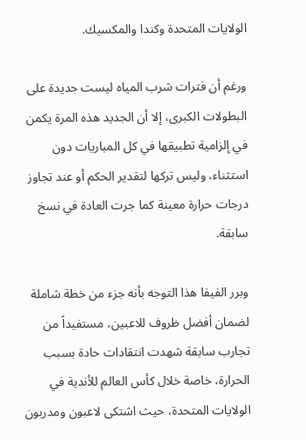الولايات المتحدة وكندا والمكسيك.

ورغم أن فترات شرب المياه ليست جديدة على البطولات الكبرى، إلا أن الجديد هذه المرة يكمن في إلزامية تطبيقها في كل المباريات دون استثناء، وليس تركها لتقدير الحكم أو عند تجاوز درجات حرارة معينة كما جرت العادة في نسخ سابقة.

وبرر الفيفا هذا التوجه بأنه جزء من خطة شاملة لضمان أفضل ظروف للاعبين، مستفيداً من تجارب سابقة شهدت انتقادات حادة بسبب الحرارة، خاصة خلال كأس العالم للأندية في الولايات المتحدة، حيث اشتكى لاعبون ومدربون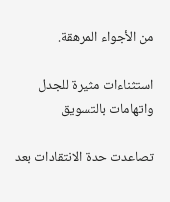من الأجواء المرهقة.

استثناءات مثيرة للجدل واتهامات بالتسويق

تصاعدت حدة الانتقادات بعد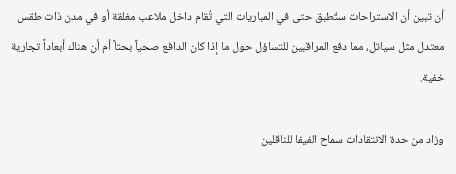أن تبين أن الاستراحات ستُطبق حتى في المباريات التي تُقام داخل ملاعب مغلقة أو في مدن ذات طقس معتدل مثل سياتل، مما دفع المراقبين للتساؤل حول ما إذا كان الدافع صحياً بحتاً أم أن هناك أبعاداً تجارية خفية.

وزاد من حدة الانتقادات سماح الفيفا للناقلين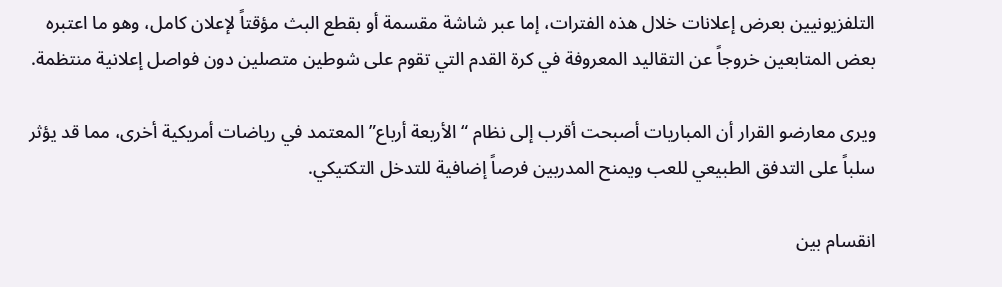التلفزيونيين بعرض إعلانات خلال هذه الفترات، إما عبر شاشة مقسمة أو بقطع البث مؤقتاً لإعلان كامل، وهو ما اعتبره بعض المتابعين خروجاً عن التقاليد المعروفة في كرة القدم التي تقوم على شوطين متصلين دون فواصل إعلانية منتظمة.

ويرى معارضو القرار أن المباريات أصبحت أقرب إلى نظام “الأربعة أرباع” المعتمد في رياضات أمريكية أخرى، مما قد يؤثر سلباً على التدفق الطبيعي للعب ويمنح المدربين فرصاً إضافية للتدخل التكتيكي.

انقسام بين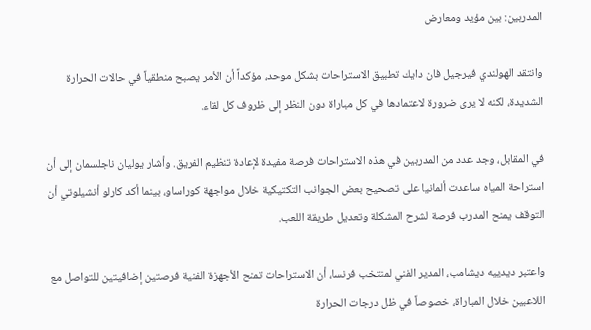المدربين: بين مؤيد ومعارض

وانتقد الهولندي فيرجيل فان دايك تطبيق الاستراحات بشكل موحد، مؤكداً أن الأمر يصبح منطقياً في حالات الحرارة الشديدة، لكنه لا يرى ضرورة لاعتمادها في كل مباراة دون النظر إلى ظروف كل لقاء.

في المقابل، وجد عدد من المدربين في هذه الاستراحات فرصة مفيدة لإعادة تنظيم الفريق. وأشار يوليان ناجلسمان إلى أن استراحة المياه ساعدت ألمانيا على تصحيح بعض الجوانب التكتيكية خلال مواجهة كوراساو، بينما أكد كارلو أنشيلوتي أن التوقف يمنح المدرب فرصة لشرح المشكلة وتعديل طريقة اللعب.

واعتبر ديدييه ديشامب، المدير الفني لمنتخب فرنسا، أن الاستراحات تمنح الأجهزة الفنية فرصتين إضافيتين للتواصل مع اللاعبين خلال المباراة، خصوصاً في ظل درجات الحرارة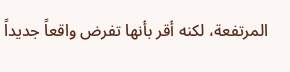المرتفعة، لكنه أقر بأنها تفرض واقعاً جديداً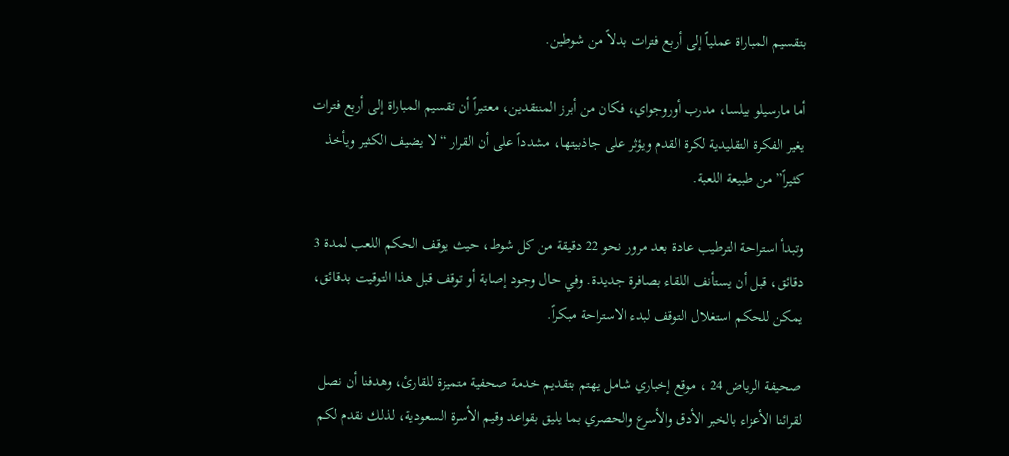بتقسيم المباراة عملياً إلى أربع فترات بدلاً من شوطين.

أما مارسيلو بيلسا، مدرب أوروجواي، فكان من أبرز المنتقدين، معتبراً أن تقسيم المباراة إلى أربع فترات يغير الفكرة التقليدية لكرة القدم ويؤثر على جاذبيتها، مشدداً على أن القرار “لا يضيف الكثير ويأخذ كثيراً” من طبيعة اللعبة.

وتبدأ استراحة الترطيب عادة بعد مرور نحو 22 دقيقة من كل شوط، حيث يوقف الحكم اللعب لمدة 3 دقائق، قبل أن يستأنف اللقاء بصافرة جديدة. وفي حال وجود إصابة أو توقف قبل هذا التوقيت بدقائق، يمكن للحكم استغلال التوقف لبدء الاستراحة مبكراً.

صحيفة الرياض 24 ، موقع إخباري شامل يهتم بتقديم خدمة صحفية متميزة للقارئ، وهدفنا أن نصل لقرائنا الأعزاء بالخبر الأدق والأسرع والحصري بما يليق بقواعد وقيم الأسرة السعودية، لذلك نقدم لكم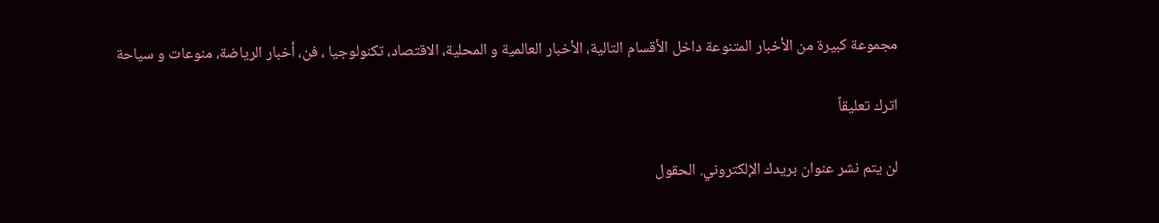مجموعة كبيرة من الأخبار المتنوعة داخل الأقسام التالية، الأخبار العالمية و المحلية، الاقتصاد، تكنولوجيا ، فن، أخبار الرياضة، منوعات و سياحة

اترك تعليقاً

لن يتم نشر عنوان بريدك الإلكتروني. الحقول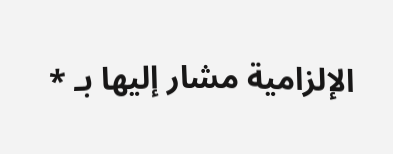الإلزامية مشار إليها بـ *